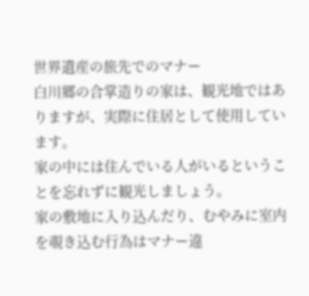世界遺産の旅先でのマナー
白川郷の合掌造りの家は、観光地ではありますが、実際に住居として使用しています。
家の中には住んでいる人がいるということを忘れずに観光しましょう。
家の敷地に入り込んだり、むやみに室内を覗き込む行為はマナー違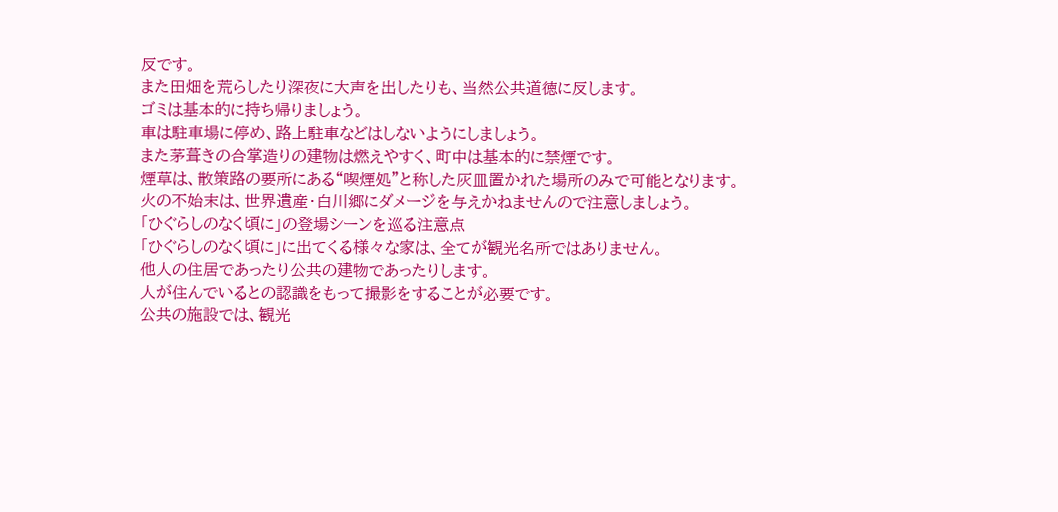反です。
また田畑を荒らしたり深夜に大声を出したりも、当然公共道徳に反します。
ゴミは基本的に持ち帰りましょう。
車は駐車場に停め、路上駐車などはしないようにしましょう。
また茅葺きの合掌造りの建物は燃えやすく、町中は基本的に禁煙です。
煙草は、散策路の要所にある“喫煙処”と称した灰皿置かれた場所のみで可能となります。
火の不始末は、世界遺産・白川郷にダメージを与えかねませんので注意しましょう。
「ひぐらしのなく頃に」の登場シーンを巡る注意点
「ひぐらしのなく頃に」に出てくる様々な家は、全てが観光名所ではありません。
他人の住居であったり公共の建物であったりします。
人が住んでいるとの認識をもって撮影をすることが必要です。
公共の施設では、観光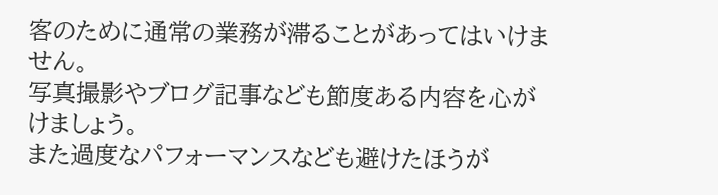客のために通常の業務が滞ることがあってはいけません。
写真撮影やブログ記事なども節度ある内容を心がけましょう。
また過度なパフォーマンスなども避けたほうが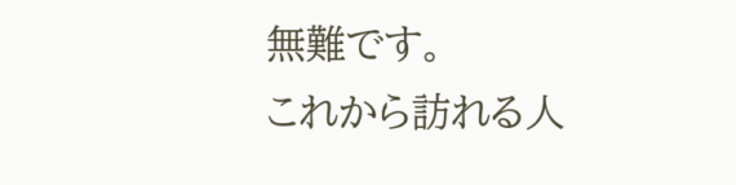無難です。
これから訪れる人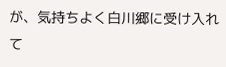が、気持ちよく白川郷に受け入れて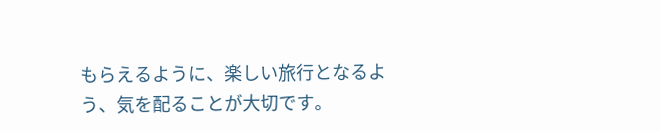もらえるように、楽しい旅行となるよう、気を配ることが大切です。